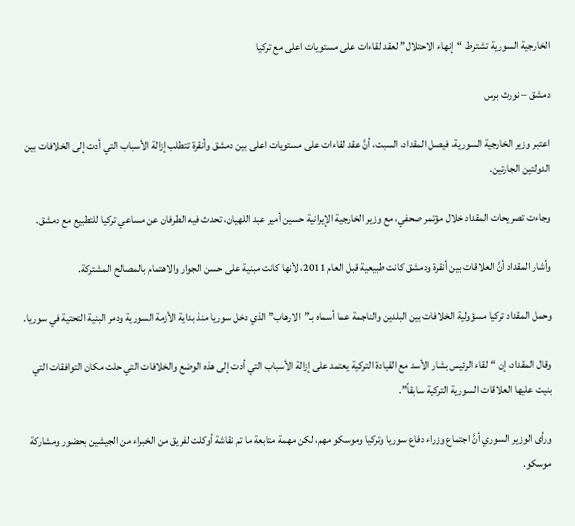الخارجية السورية تشترط “إنهاء الاحتلال” لعقد لقاءات على مستويات اعلى مع تركيا

دمشق – نورث برس

اعتبر وزير الخارجية السورية، فيصل المقداد، السبت، أنَّ عقد لقاءات على مستويات اعلى بين دمشق وأنقرة تتطلب إزالة الأسباب التي أدت إلى الخلافات بين الدولتين الجارتين.

وجاءت تصريحات المقداد خلال مؤتمر صحفي، مع وزير الخارجية الإيرانية حسين أمير عبد اللهيان، تحدث فيه الطرفان عن مساعي تركيا للتطبيع مع دمشق.

وأشار المقداد أنَّ العلاقات بين أنقرة ودمشق كانت طبيعية قبل العام 2011، لأنها كانت مبنية على حسن الجوار والاهتمام بالمصالح المشتركة.

وحمل المقداد تركيا مسؤولية الخلافات بين البلدين والناجمة عما أسماه بـ”الارهاب” الذي دخل سوريا منذ بداية الأزمة السورية ودمر البنية التحتية في سوريا.

وقال المقداد، إن “لقاء الرئيس بشار الأسد مع القيادة التركية يعتمد على إزالة الأسباب التي أدت إلى هذه الوضع والخلافات التي حلت مكان التوافقات التي بنيت عليها العلاقات السورية التركية سابقاً”.

ورأى الوزير السوري أنَّ اجتماع وزراء دفاع سوريا وتركيا وموسكو مهم، لكن مهمة متابعة ما تم نقاشة أوكلت لفريق من الخبراء من الجيشين بحضور ومشاركة موسكو.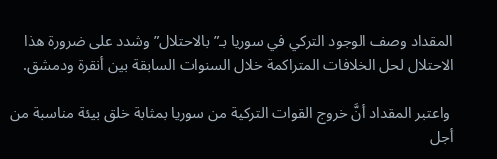المقداد وصف الوجود التركي في سوريا بـ”بالاحتلال” وشدد على ضرورة هذا الاحتلال لحل الخلافات المتراكمة خلال السنوات السابقة بين أنقرة ودمشق.

 واعتبر المقداد أنَّ خروج القوات التركية من سوريا بمثابة خلق بيئة مناسبة من أجل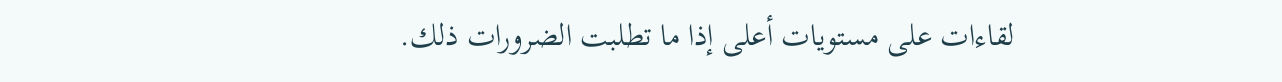لقاءات على مستويات أعلى إذا ما تطلبت الضرورات ذلك.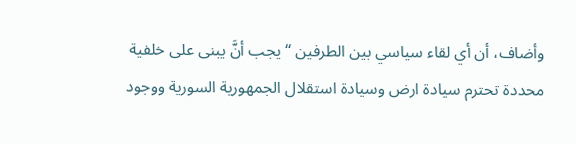وأضاف، أن أي لقاء سياسي بين الطرفين “يجب أنَّ يبنى على خلفية محددة تحترم سيادة ارض وسيادة استقلال الجمهورية السورية ووجود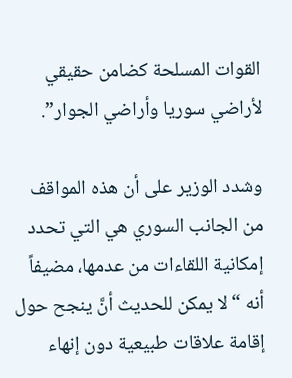القوات المسلحة كضامن حقيقي لأراضي سوريا وأراضي الجوار”.

وشدد الوزير على أن هذه المواقف من الجانب السوري هي التي تحدد إمكانية اللقاءات من عدمها، مضيفاً أنه “لا يمكن للحديث أنَّ ينجح حول إقامة علاقات طبيعية دون إنهاء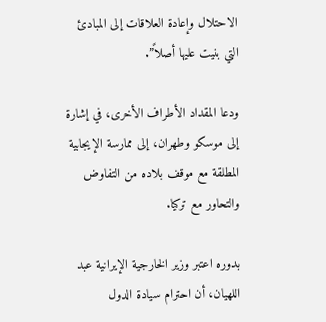الاحتلال وإعادة العلاقات إلى المبادئ التي بنيت عليها أصلاً”.

ودعا المقداد الأطراف الأخرى، في إشارة إلى موسكو وطهران، إلى ممارسة الإيجابية المطلقة مع موقف بلاده من التفاوض والتحاور مع تركيا.

بدوره اعتبر وزير الخارجية الإيرانية عبد اللهيان، أن احترام سيادة الدول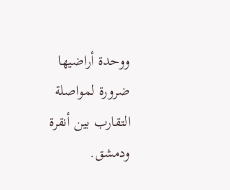ووحدة أراضيها ضرورة لمواصلة التقارب بين أنقرة ودمشق.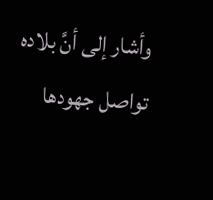وأشار إلى أنَّ بلاده تواصل جهودها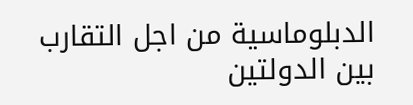الدبلوماسية من اجل التقارب بين الدولتين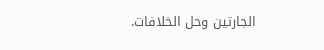الجارتين وحل الخلافات.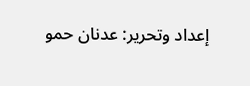إعداد وتحرير: عدنان حمو